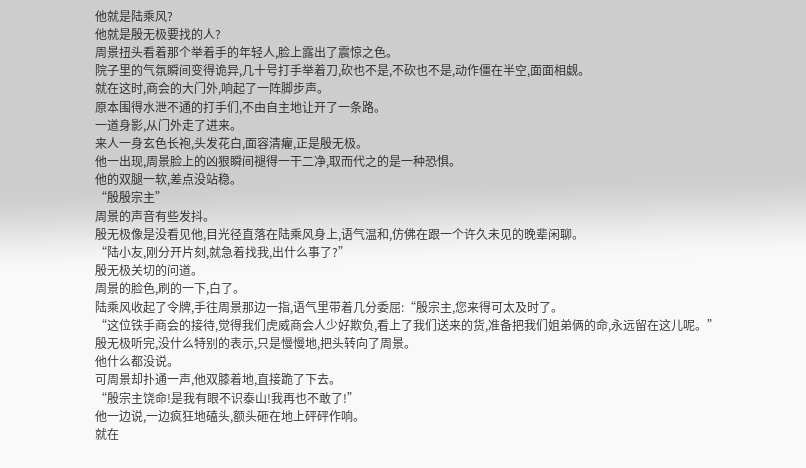他就是陆乘风?
他就是殷无极要找的人?
周景扭头看着那个举着手的年轻人,脸上露出了震惊之色。
院子里的气氛瞬间变得诡异,几十号打手举着刀,砍也不是,不砍也不是,动作僵在半空,面面相觑。
就在这时,商会的大门外,响起了一阵脚步声。
原本围得水泄不通的打手们,不由自主地让开了一条路。
一道身影,从门外走了进来。
来人一身玄色长袍,头发花白,面容清癯,正是殷无极。
他一出现,周景脸上的凶狠瞬间褪得一干二净,取而代之的是一种恐惧。
他的双腿一软,差点没站稳。
“殷殷宗主”
周景的声音有些发抖。
殷无极像是没看见他,目光径直落在陆乘风身上,语气温和,仿佛在跟一个许久未见的晚辈闲聊。
“陆小友,刚分开片刻,就急着找我,出什么事了?”
殷无极关切的问道。
周景的脸色,刷的一下,白了。
陆乘风收起了令牌,手往周景那边一指,语气里带着几分委屈:“殷宗主,您来得可太及时了。
“这位铁手商会的接待,觉得我们虎威商会人少好欺负,看上了我们送来的货,准备把我们姐弟俩的命,永远留在这儿呢。”
殷无极听完,没什么特别的表示,只是慢慢地,把头转向了周景。
他什么都没说。
可周景却扑通一声,他双膝着地,直接跪了下去。
“殷宗主饶命!是我有眼不识泰山!我再也不敢了!”
他一边说,一边疯狂地磕头,额头砸在地上砰砰作响。
就在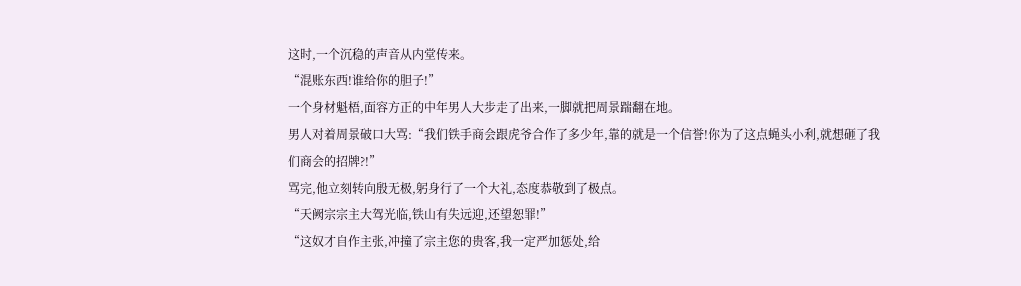这时,一个沉稳的声音从内堂传来。
“混账东西!谁给你的胆子!”
一个身材魁梧,面容方正的中年男人大步走了出来,一脚就把周景踹翻在地。
男人对着周景破口大骂:“我们铁手商会跟虎爷合作了多少年,靠的就是一个信誉!你为了这点蝇头小利,就想砸了我们商会的招牌?!”
骂完,他立刻转向殷无极,躬身行了一个大礼,态度恭敬到了极点。
“天阙宗宗主大驾光临,铁山有失远迎,还望恕罪!”
“这奴才自作主张,冲撞了宗主您的贵客,我一定严加惩处,给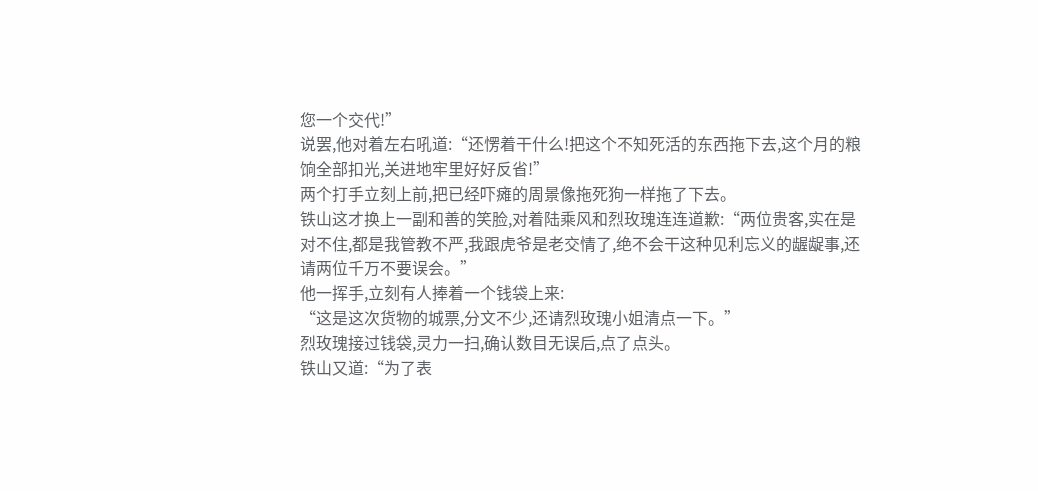您一个交代!”
说罢,他对着左右吼道:“还愣着干什么!把这个不知死活的东西拖下去,这个月的粮饷全部扣光,关进地牢里好好反省!”
两个打手立刻上前,把已经吓瘫的周景像拖死狗一样拖了下去。
铁山这才换上一副和善的笑脸,对着陆乘风和烈玫瑰连连道歉:“两位贵客,实在是对不住,都是我管教不严,我跟虎爷是老交情了,绝不会干这种见利忘义的龌龊事,还请两位千万不要误会。”
他一挥手,立刻有人捧着一个钱袋上来:
“这是这次货物的城票,分文不少,还请烈玫瑰小姐清点一下。”
烈玫瑰接过钱袋,灵力一扫,确认数目无误后,点了点头。
铁山又道:“为了表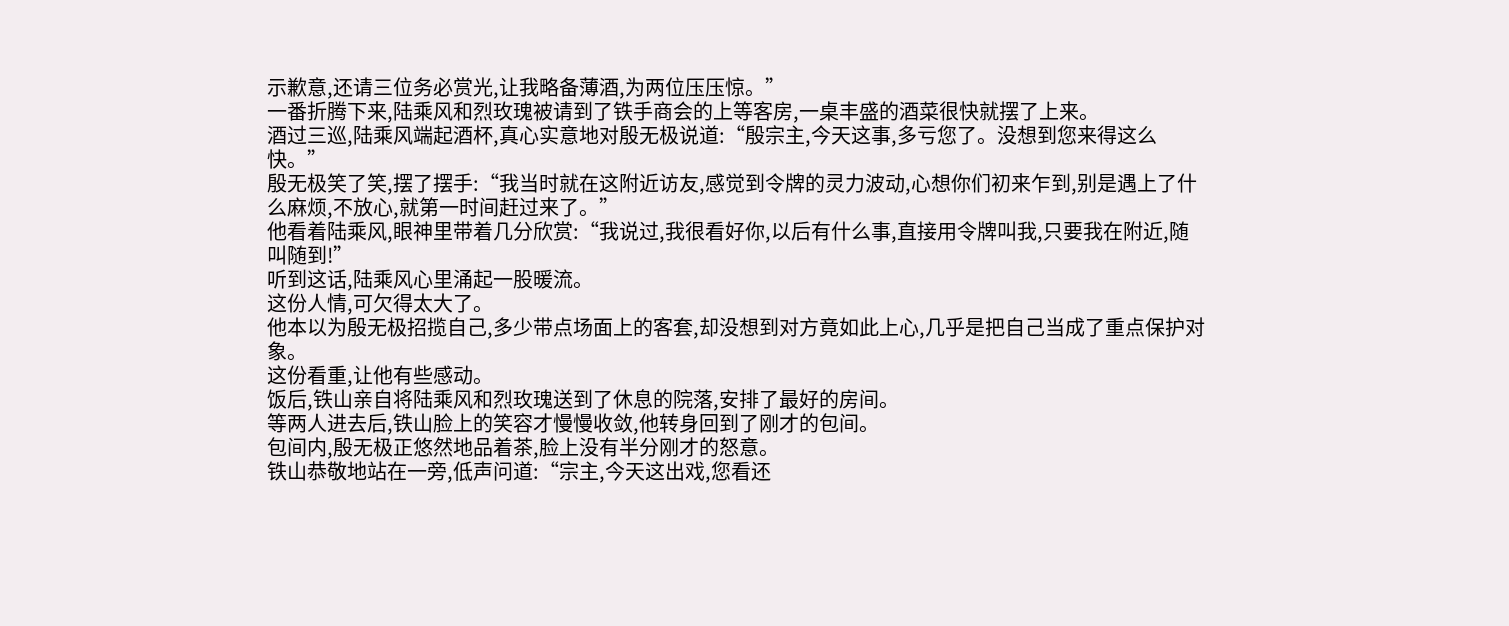示歉意,还请三位务必赏光,让我略备薄酒,为两位压压惊。”
一番折腾下来,陆乘风和烈玫瑰被请到了铁手商会的上等客房,一桌丰盛的酒菜很快就摆了上来。
酒过三巡,陆乘风端起酒杯,真心实意地对殷无极说道:“殷宗主,今天这事,多亏您了。没想到您来得这么快。”
殷无极笑了笑,摆了摆手:“我当时就在这附近访友,感觉到令牌的灵力波动,心想你们初来乍到,别是遇上了什么麻烦,不放心,就第一时间赶过来了。”
他看着陆乘风,眼神里带着几分欣赏:“我说过,我很看好你,以后有什么事,直接用令牌叫我,只要我在附近,随叫随到!”
听到这话,陆乘风心里涌起一股暖流。
这份人情,可欠得太大了。
他本以为殷无极招揽自己,多少带点场面上的客套,却没想到对方竟如此上心,几乎是把自己当成了重点保护对象。
这份看重,让他有些感动。
饭后,铁山亲自将陆乘风和烈玫瑰送到了休息的院落,安排了最好的房间。
等两人进去后,铁山脸上的笑容才慢慢收敛,他转身回到了刚才的包间。
包间内,殷无极正悠然地品着茶,脸上没有半分刚才的怒意。
铁山恭敬地站在一旁,低声问道:“宗主,今天这出戏,您看还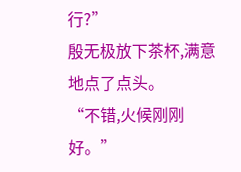行?”
殷无极放下茶杯,满意地点了点头。
“不错,火候刚刚好。”